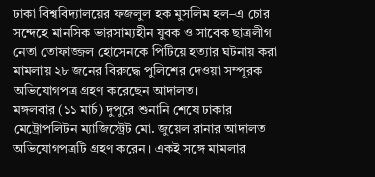ঢাকা বিশ্ববিদ্যালয়ের ফজলুল হক মুসলিম হল–এ চোর সন্দেহে মানসিক ভারসাম্যহীন যুবক ও সাবেক ছাত্রলীগ নেতা তোফাজ্জল হোসেনকে পিটিয়ে হত্যার ঘটনায় করা মামলায় ২৮ জনের বিরুদ্ধে পুলিশের দেওয়া সম্পূরক অভিযোগপত্র গ্রহণ করেছেন আদালত।
মঙ্গলবার (১১ মার্চ) দুপুরে শুনানি শেষে ঢাকার মেট্রোপলিটন ম্যাজিস্ট্রেট মো. জুয়েল রানার আদালত অভিযোগপত্রটি গ্রহণ করেন। একই সঙ্গে মামলার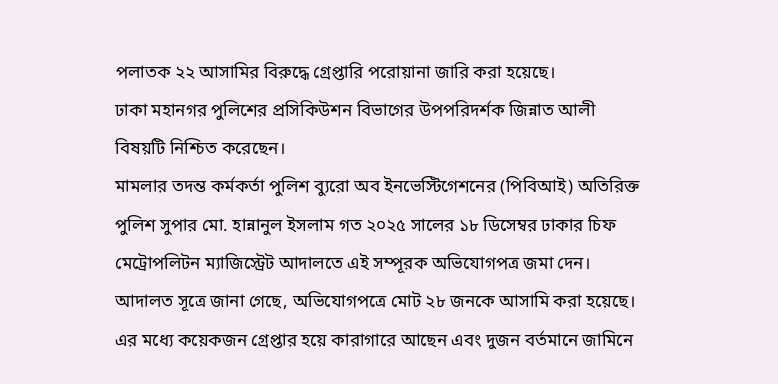পলাতক ২২ আসামির বিরুদ্ধে গ্রেপ্তারি পরোয়ানা জারি করা হয়েছে।
ঢাকা মহানগর পুলিশের প্রসিকিউশন বিভাগের উপপরিদর্শক জিন্নাত আলী বিষয়টি নিশ্চিত করেছেন।
মামলার তদন্ত কর্মকর্তা পুলিশ ব্যুরো অব ইনভেস্টিগেশনের (পিবিআই) অতিরিক্ত পুলিশ সুপার মো. হান্নানুল ইসলাম গত ২০২৫ সালের ১৮ ডিসেম্বর ঢাকার চিফ মেট্রোপলিটন ম্যাজিস্ট্রেট আদালতে এই সম্পূরক অভিযোগপত্র জমা দেন।
আদালত সূত্রে জানা গেছে, অভিযোগপত্রে মোট ২৮ জনকে আসামি করা হয়েছে। এর মধ্যে কয়েকজন গ্রেপ্তার হয়ে কারাগারে আছেন এবং দুজন বর্তমানে জামিনে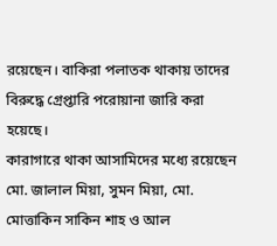রয়েছেন। বাকিরা পলাতক থাকায় তাদের বিরুদ্ধে গ্রেপ্তারি পরোয়ানা জারি করা হয়েছে।
কারাগারে থাকা আসামিদের মধ্যে রয়েছেন মো. জালাল মিয়া, সুমন মিয়া, মো. মোত্তাকিন সাকিন শাহ ও আল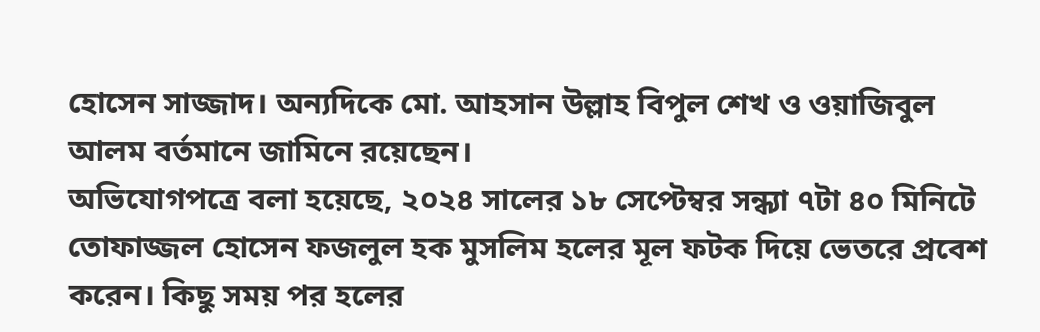হোসেন সাজ্জাদ। অন্যদিকে মো. আহসান উল্লাহ বিপুল শেখ ও ওয়াজিবুল আলম বর্তমানে জামিনে রয়েছেন।
অভিযোগপত্রে বলা হয়েছে, ২০২৪ সালের ১৮ সেপ্টেম্বর সন্ধ্যা ৭টা ৪০ মিনিটে তোফাজ্জল হোসেন ফজলুল হক মুসলিম হলের মূল ফটক দিয়ে ভেতরে প্রবেশ করেন। কিছু সময় পর হলের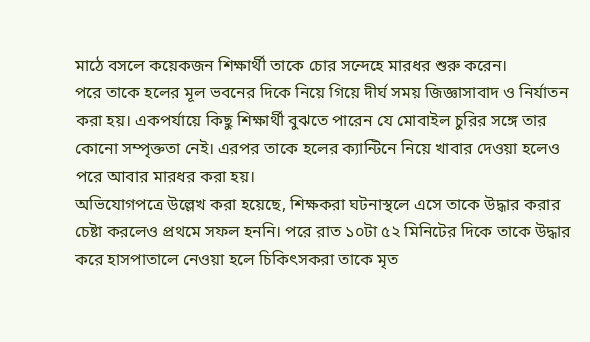মাঠে বসলে কয়েকজন শিক্ষার্থী তাকে চোর সন্দেহে মারধর শুরু করেন।
পরে তাকে হলের মূল ভবনের দিকে নিয়ে গিয়ে দীর্ঘ সময় জিজ্ঞাসাবাদ ও নির্যাতন করা হয়। একপর্যায়ে কিছু শিক্ষার্থী বুঝতে পারেন যে মোবাইল চুরির সঙ্গে তার কোনো সম্পৃক্ততা নেই। এরপর তাকে হলের ক্যান্টিনে নিয়ে খাবার দেওয়া হলেও পরে আবার মারধর করা হয়।
অভিযোগপত্রে উল্লেখ করা হয়েছে, শিক্ষকরা ঘটনাস্থলে এসে তাকে উদ্ধার করার চেষ্টা করলেও প্রথমে সফল হননি। পরে রাত ১০টা ৫২ মিনিটের দিকে তাকে উদ্ধার করে হাসপাতালে নেওয়া হলে চিকিৎসকরা তাকে মৃত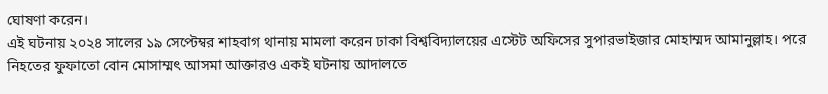ঘোষণা করেন।
এই ঘটনায় ২০২৪ সালের ১৯ সেপ্টেম্বর শাহবাগ থানায় মামলা করেন ঢাকা বিশ্ববিদ্যালয়ের এস্টেট অফিসের সুপারভাইজার মোহাম্মদ আমানুল্লাহ। পরে নিহতের ফুফাতো বোন মোসাম্মৎ আসমা আক্তারও একই ঘটনায় আদালতে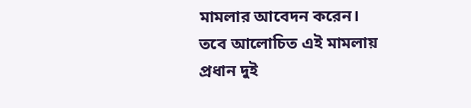মামলার আবেদন করেন।
তবে আলোচিত এই মামলায় প্রধান দুই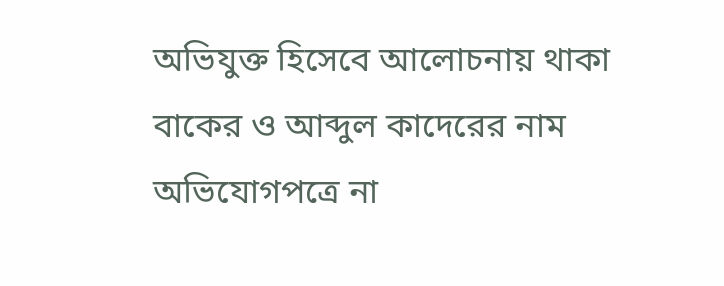অভিযুক্ত হিসেবে আলোচনায় থাকা বাকের ও আব্দুল কাদেরের নাম অভিযোগপত্রে না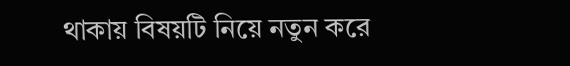থাকায় বিষয়টি নিয়ে নতুন করে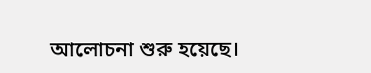আলোচনা শুরু হয়েছে।